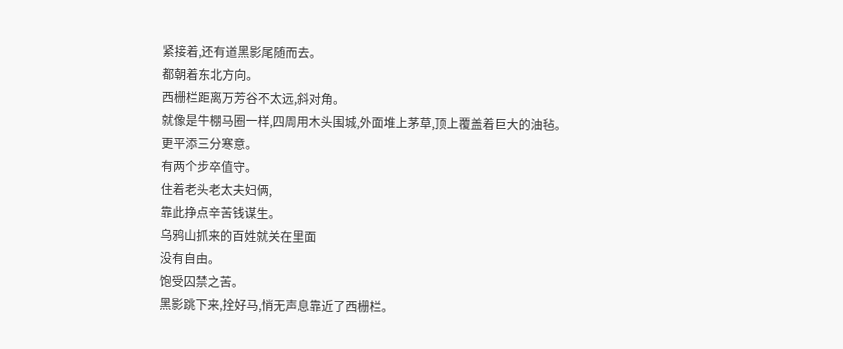紧接着,还有道黑影尾随而去。
都朝着东北方向。
西栅栏距离万芳谷不太远,斜对角。
就像是牛棚马圈一样,四周用木头围城,外面堆上茅草,顶上覆盖着巨大的油毡。
更平添三分寒意。
有两个步卒值守。
住着老头老太夫妇俩,
靠此挣点辛苦钱谋生。
乌鸦山抓来的百姓就关在里面
没有自由。
饱受囚禁之苦。
黑影跳下来,拴好马,悄无声息靠近了西栅栏。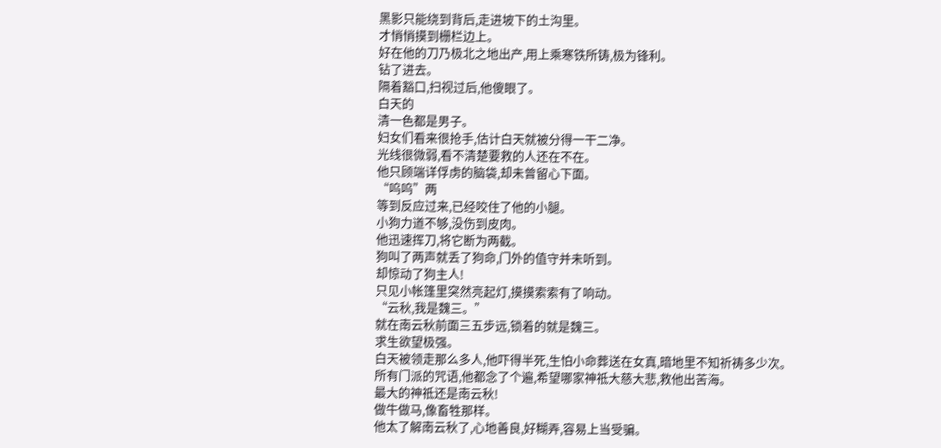黑影只能绕到背后,走进坡下的土沟里。
才悄悄摸到栅栏边上。
好在他的刀乃极北之地出产,用上乘寒铁所铸,极为锋利。
钻了进去。
隔着豁口,扫视过后,他傻眼了。
白天的
清一色都是男子。
妇女们看来很抢手,估计白天就被分得一干二净。
光线很微弱,看不清楚要救的人还在不在。
他只顾端详俘虏的脑袋,却未曾留心下面。
“呜呜”两
等到反应过来,已经咬住了他的小腿。
小狗力道不够,没伤到皮肉。
他迅速挥刀,将它断为两截。
狗叫了两声就丢了狗命,门外的值守并未听到。
却惊动了狗主人!
只见小帐篷里突然亮起灯,摸摸索索有了响动。
“云秋,我是魏三。”
就在南云秋前面三五步远,锁着的就是魏三。
求生欲望极强。
白天被领走那么多人,他吓得半死,生怕小命葬送在女真,暗地里不知祈祷多少次。
所有门派的咒语,他都念了个遍,希望哪家神祗大慈大悲,救他出苦海。
最大的神祗还是南云秋!
做牛做马,像畜牲那样。
他太了解南云秋了,心地善良,好糊弄,容易上当受骗。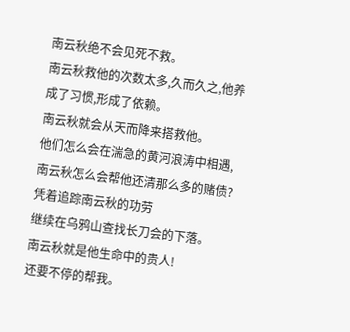南云秋绝不会见死不救。
南云秋救他的次数太多,久而久之,他养成了习惯,形成了依赖。
南云秋就会从天而降来搭救他。
他们怎么会在湍急的黄河浪涛中相遇,南云秋怎么会帮他还清那么多的赌债?
凭着追踪南云秋的功劳
继续在乌鸦山查找长刀会的下落。
南云秋就是他生命中的贵人!
还要不停的帮我。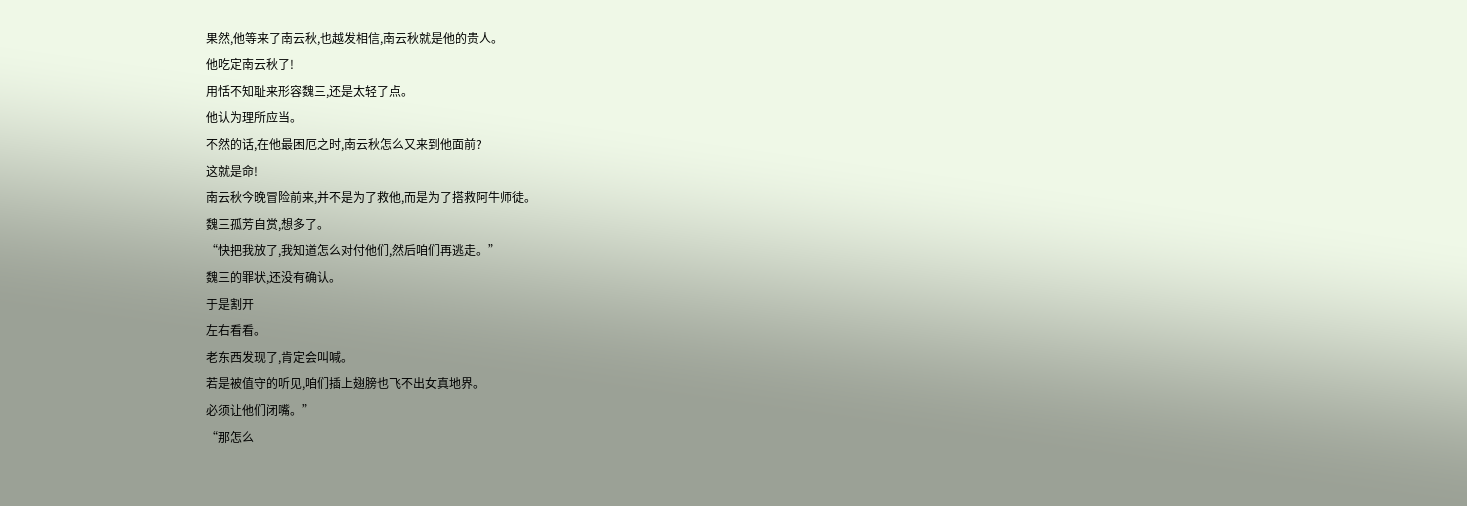果然,他等来了南云秋,也越发相信,南云秋就是他的贵人。
他吃定南云秋了!
用恬不知耻来形容魏三,还是太轻了点。
他认为理所应当。
不然的话,在他最困厄之时,南云秋怎么又来到他面前?
这就是命!
南云秋今晚冒险前来,并不是为了救他,而是为了搭救阿牛师徒。
魏三孤芳自赏,想多了。
“快把我放了,我知道怎么对付他们,然后咱们再逃走。”
魏三的罪状,还没有确认。
于是割开
左右看看。
老东西发现了,肯定会叫喊。
若是被值守的听见,咱们插上翅膀也飞不出女真地界。
必须让他们闭嘴。”
“那怎么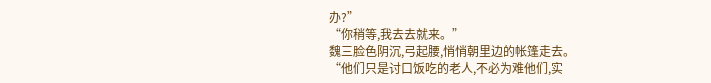办?”
“你稍等,我去去就来。”
魏三脸色阴沉,弓起腰,悄悄朝里边的帐篷走去。
“他们只是讨口饭吃的老人,不必为难他们,实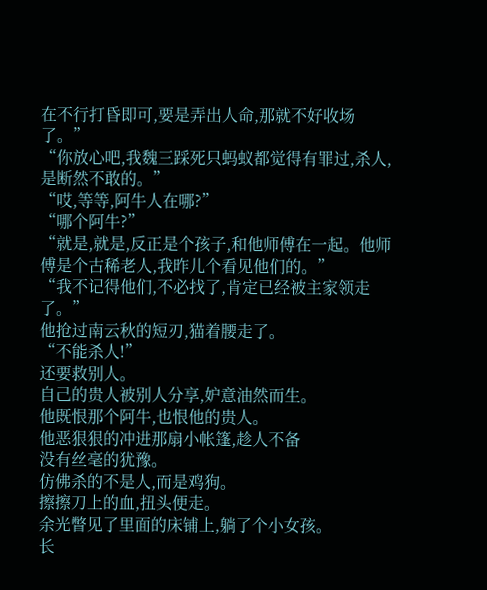在不行打昏即可,要是弄出人命,那就不好收场了。”
“你放心吧,我魏三踩死只蚂蚁都觉得有罪过,杀人,是断然不敢的。”
“哎,等等,阿牛人在哪?”
“哪个阿牛?”
“就是,就是,反正是个孩子,和他师傅在一起。他师傅是个古稀老人,我昨儿个看见他们的。”
“我不记得他们,不必找了,肯定已经被主家领走了。”
他抢过南云秋的短刃,猫着腰走了。
“不能杀人!”
还要救别人。
自己的贵人被别人分享,妒意油然而生。
他既恨那个阿牛,也恨他的贵人。
他恶狠狠的冲进那扇小帐篷,趁人不备
没有丝毫的犹豫。
仿佛杀的不是人,而是鸡狗。
擦擦刀上的血,扭头便走。
余光瞥见了里面的床铺上,躺了个小女孩。
长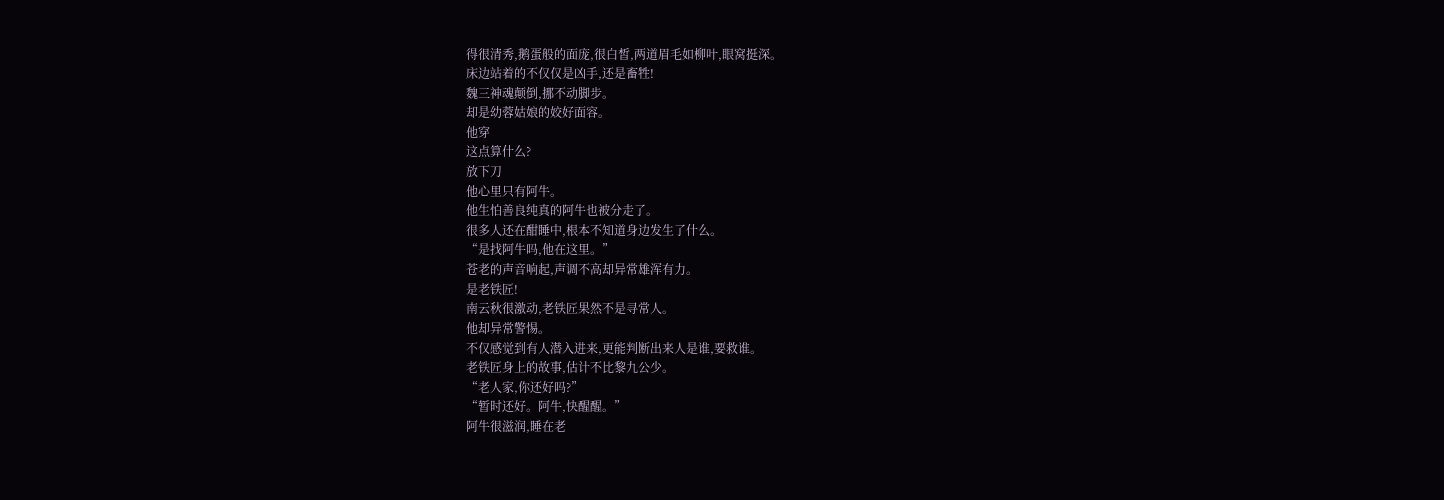得很清秀,鹅蛋般的面庞,很白皙,两道眉毛如柳叶,眼窝挺深。
床边站着的不仅仅是凶手,还是畜牲!
魏三神魂颠倒,挪不动脚步。
却是幼蓉姑娘的姣好面容。
他穿
这点算什么?
放下刀
他心里只有阿牛。
他生怕善良纯真的阿牛也被分走了。
很多人还在酣睡中,根本不知道身边发生了什么。
“是找阿牛吗,他在这里。”
苍老的声音响起,声调不高却异常雄浑有力。
是老铁匠!
南云秋很激动,老铁匠果然不是寻常人。
他却异常警惕。
不仅感觉到有人潜入进来,更能判断出来人是谁,要救谁。
老铁匠身上的故事,估计不比黎九公少。
“老人家,你还好吗?”
“暂时还好。阿牛,快醒醒。”
阿牛很滋润,睡在老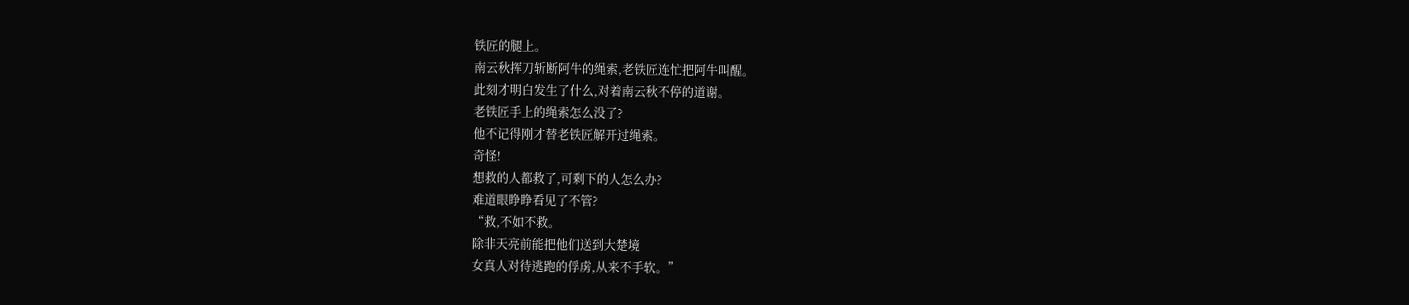铁匠的腿上。
南云秋挥刀斩断阿牛的绳索,老铁匠连忙把阿牛叫醒。
此刻才明白发生了什么,对着南云秋不停的道谢。
老铁匠手上的绳索怎么没了?
他不记得刚才替老铁匠解开过绳索。
奇怪!
想救的人都救了,可剩下的人怎么办?
难道眼睁睁看见了不管?
“救,不如不救。
除非天亮前能把他们送到大楚境
女真人对待逃跑的俘虏,从来不手软。”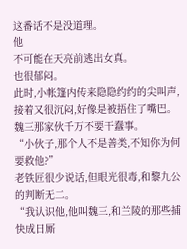这番话不是没道理。
他
不可能在天亮前逃出女真。
也很郁闷。
此时,小帐篷内传来隐隐约约的尖叫声,接着又很沉闷,好像是被捂住了嘴巴。
魏三那家伙千万不要干蠢事。
“小伙子,那个人不是善类,不知你为何要救他?”
老铁匠很少说话,但眼光很毒,和黎九公的判断无二。
“我认识他,他叫魏三,和兰陵的那些捕快成日厮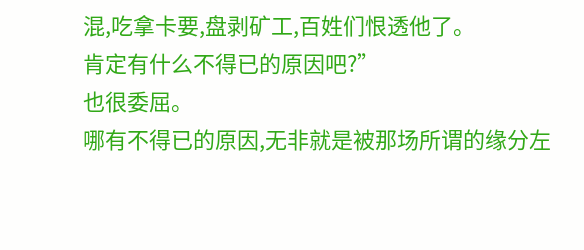混,吃拿卡要,盘剥矿工,百姓们恨透他了。
肯定有什么不得已的原因吧?”
也很委屈。
哪有不得已的原因,无非就是被那场所谓的缘分左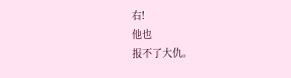右!
他也
报不了大仇。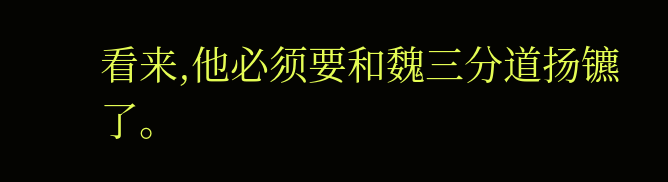看来,他必须要和魏三分道扬镳了。